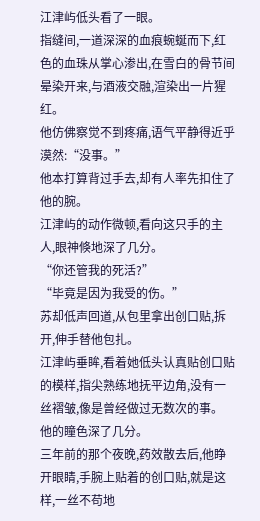江津屿低头看了一眼。
指缝间,一道深深的血痕蜿蜒而下,红色的血珠从掌心渗出,在雪白的骨节间晕染开来,与酒液交融,渲染出一片猩红。
他仿佛察觉不到疼痛,语气平静得近乎漠然:“没事。”
他本打算背过手去,却有人率先扣住了他的腕。
江津屿的动作微顿,看向这只手的主人,眼神倏地深了几分。
“你还管我的死活?”
“毕竟是因为我受的伤。”
苏却低声回道,从包里拿出创口贴,拆开,伸手替他包扎。
江津屿垂眸,看着她低头认真贴创口贴的模样,指尖熟练地抚平边角,没有一丝褶皱,像是曾经做过无数次的事。
他的瞳色深了几分。
三年前的那个夜晚,药效散去后,他睁开眼睛,手腕上贴着的创口贴,就是这样,一丝不苟地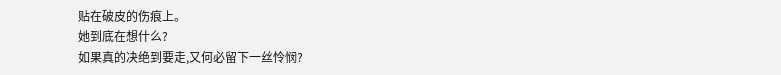贴在破皮的伤痕上。
她到底在想什么?
如果真的决绝到要走,又何必留下一丝怜悯?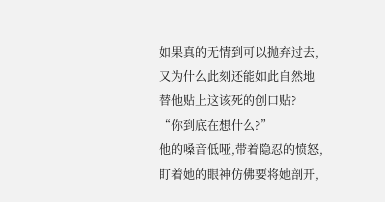如果真的无情到可以抛弃过去,又为什么此刻还能如此自然地替他贴上这该死的创口贴?
“你到底在想什么?”
他的嗓音低哑,带着隐忍的愤怒,盯着她的眼神仿佛要将她剖开,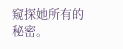窥探她所有的秘密。